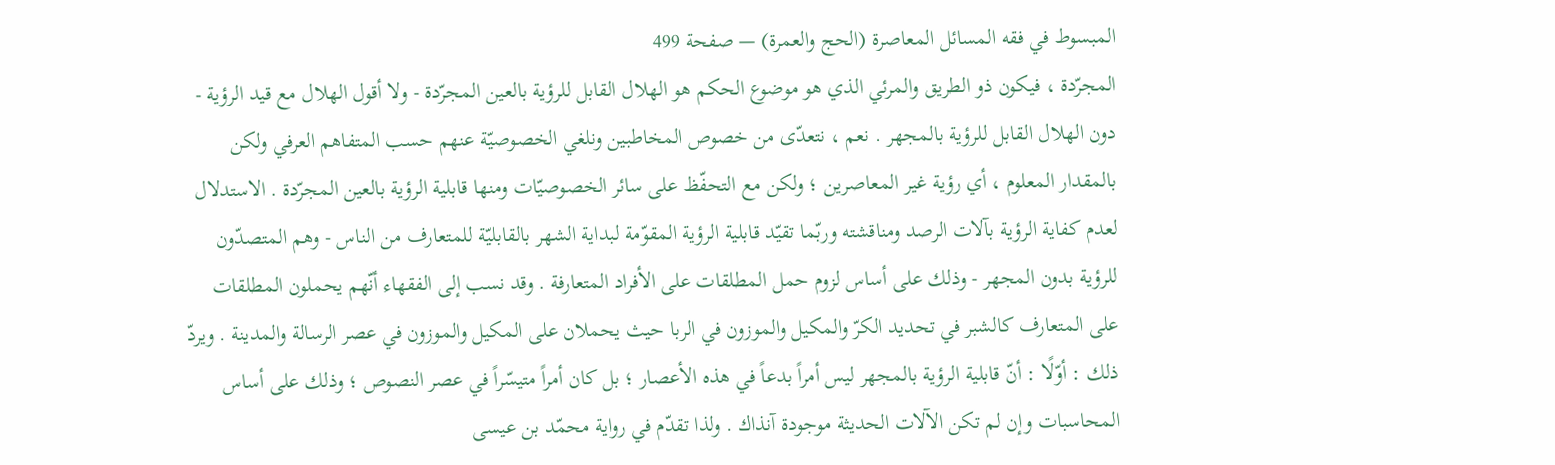المبسوط في فقه المسائل المعاصرة (الحج والعمرة) — صفحة 499
المجرّدة ، فيكون ذو الطريق والمرئي الذي هو موضوع الحكم هو الهلال القابل للرؤية بالعين المجرّدة - ولا أقول الهلال مع قيد الرؤية - دون الهلال القابل للرؤية بالمجهر . نعم ، نتعدّى من خصوص المخاطبين ونلغي الخصوصيّة عنهم حسب المتفاهم العرفي ولكن بالمقدار المعلوم ، أي رؤية غير المعاصرين ؛ ولكن مع التحفّظ على سائر الخصوصيّات ومنها قابلية الرؤية بالعين المجرّدة . الاستدلال لعدم كفاية الرؤية بآلات الرصد ومناقشته وربّما تقيّد قابلية الرؤية المقوّمة لبداية الشهر بالقابليّة للمتعارف من الناس - وهم المتصدّون للرؤية بدون المجهر - وذلك على أساس لزوم حمل المطلقات على الأفراد المتعارفة . وقد نسب إلى الفقهاء أنّهم يحملون المطلقات على المتعارف كالشبر في تحديد الكرّ والمكيل والموزون في الربا حيث يحملان على المكيل والموزون في عصر الرسالة والمدينة . ويردّ ذلك : أوّلًا : أنّ قابلية الرؤية بالمجهر ليس أمراً بدعاً في هذه الأعصار ؛ بل كان أمراً متيسّراً في عصر النصوص ؛ وذلك على أساس المحاسبات وإن لم تكن الآلات الحديثة موجودة آنذاك . ولذا تقدّم في رواية محمّد بن عيسى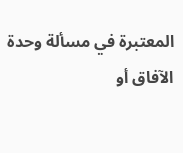المعتبرة في مسألة وحدة الآفاق أو